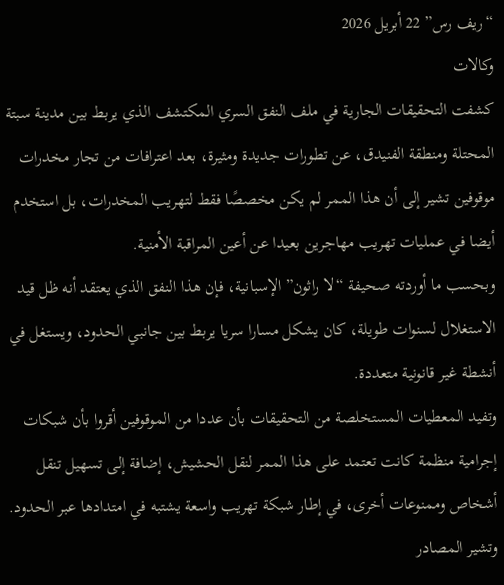“ريف رس” 22 أبريل 2026
وكالات
كشفت التحقيقات الجارية في ملف النفق السري المكتشف الذي يربط بين مدينة سبتة المحتلة ومنطقة الفنيدق، عن تطورات جديدة ومثيرة، بعد اعترافات من تجار مخدرات موقوفين تشير إلى أن هذا الممر لم يكن مخصصًا فقط لتهريب المخدرات، بل استخدم أيضا في عمليات تهريب مهاجرين بعيدا عن أعين المراقبة الأمنية.
وبحسب ما أوردته صحيفة “لا راثون” الإسبانية، فإن هذا النفق الذي يعتقد أنه ظل قيد الاستغلال لسنوات طويلة، كان يشكل مسارا سريا يربط بين جانبي الحدود، ويستغل في أنشطة غير قانونية متعددة.
وتفيد المعطيات المستخلصة من التحقيقات بأن عددا من الموقوفين أقروا بأن شبكات إجرامية منظمة كانت تعتمد على هذا الممر لنقل الحشيش، إضافة إلى تسهيل تنقل أشخاص وممنوعات أخرى، في إطار شبكة تهريب واسعة يشتبه في امتدادها عبر الحدود.
وتشير المصادر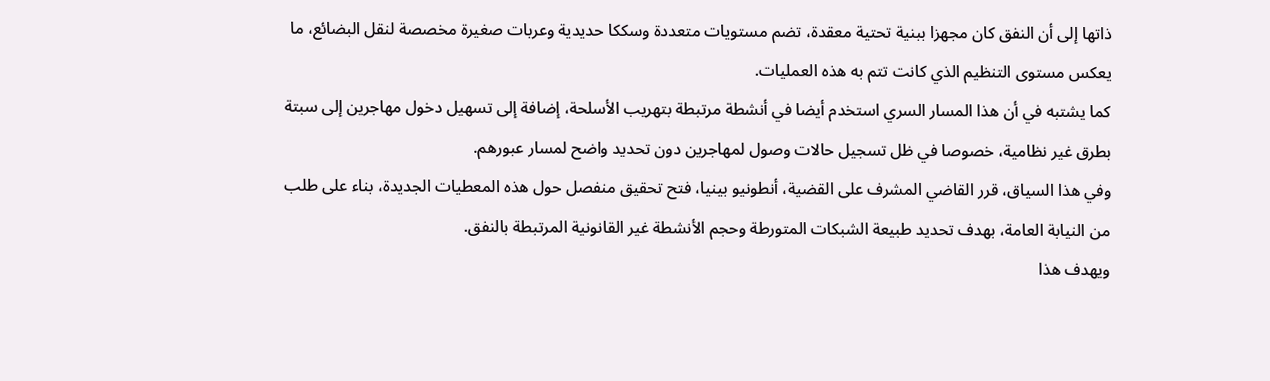ذاتها إلى أن النفق كان مجهزا ببنية تحتية معقدة، تضم مستويات متعددة وسككا حديدية وعربات صغيرة مخصصة لنقل البضائع، ما يعكس مستوى التنظيم الذي كانت تتم به هذه العمليات.
كما يشتبه في أن هذا المسار السري استخدم أيضا في أنشطة مرتبطة بتهريب الأسلحة، إضافة إلى تسهيل دخول مهاجرين إلى سبتة بطرق غير نظامية، خصوصا في ظل تسجيل حالات وصول لمهاجرين دون تحديد واضح لمسار عبورهم.
وفي هذا السياق، قرر القاضي المشرف على القضية، أنطونيو بينيا، فتح تحقيق منفصل حول هذه المعطيات الجديدة، بناء على طلب من النيابة العامة، بهدف تحديد طبيعة الشبكات المتورطة وحجم الأنشطة غير القانونية المرتبطة بالنفق.
ويهدف هذا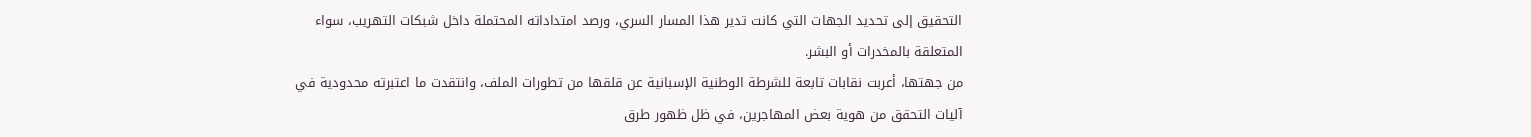التحقيق إلى تحديد الجهات التي كانت تدير هذا المسار السري، ورصد امتداداته المحتملة داخل شبكات التهريب، سواء المتعلقة بالمخدرات أو البشر.
من جهتها، أعربت نقابات تابعة للشرطة الوطنية الإسبانية عن قلقها من تطورات الملف، وانتقدت ما اعتبرته محدودية في آليات التحقق من هوية بعض المهاجرين، في ظل ظهور طرق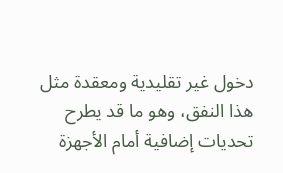دخول غير تقليدية ومعقدة مثل هذا النفق، وهو ما قد يطرح تحديات إضافية أمام الأجهزة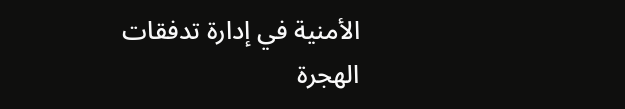الأمنية في إدارة تدفقات الهجرة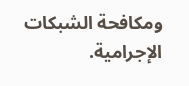ومكافحة الشبكات الإجرامية.